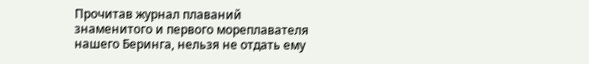Прочитав журнал плаваний знаменитого и первого мореплавателя нашего Беринга, нельзя не отдать ему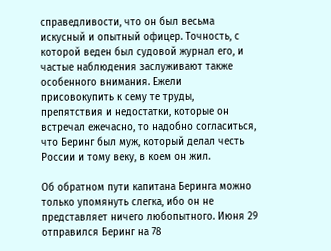справедливости, что он был весьма искусный и опытный офицер. Точность, с которой веден был судовой журнал его, и частые наблюдения заслуживают также особенного внимания. Ежели присовокупить к сему те труды, препятствия и недостатки, которые он встречал ежечасно, то надобно согласиться, что Беринг был муж, который делал честь России и тому веку, в коем он жил.

Об обратном пути капитана Беринга можно только упомянуть слегка, ибо он не представляет ничего любопытного. Июня 29 отправился Беринг на 78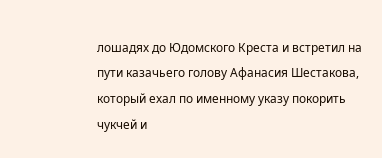лошадях до Юдомского Креста и встретил на пути казачьего голову Афанасия Шестакова, который ехал по именному указу покорить чукчей и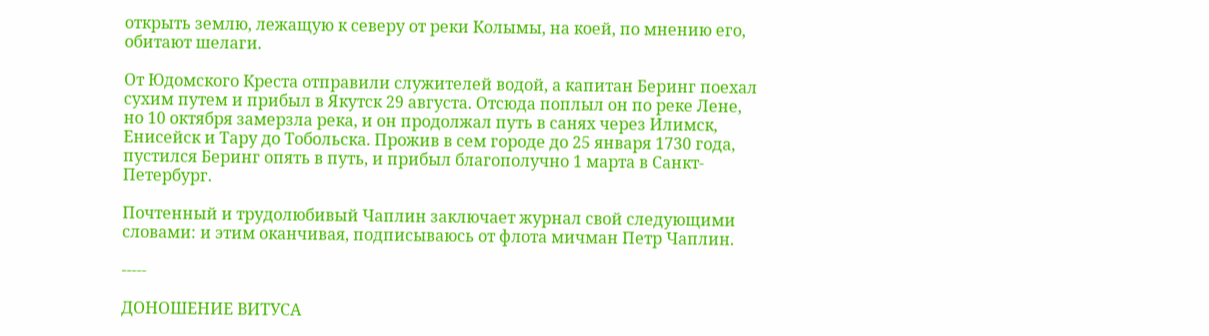открыть землю, лежащую к северу от реки Колымы, на коей, по мнению его, обитают шелаги.

От Юдомского Креста отправили служителей водой, а капитан Беринг поехал сухим путем и прибыл в Якутск 29 августа. Отсюда поплыл он по реке Лене, но 10 октября замерзла река, и он продолжал путь в санях через Илимск, Енисейск и Тару до Тобольска. Прожив в сем городе до 25 января 1730 года, пустился Беринг опять в путь, и прибыл благополучно 1 марта в Санкт-Петербург.

Почтенный и трудолюбивый Чаплин заключает журнал свой следующими словами: и этим оканчивая, подписываюсь от флота мичман Петр Чаплин.

-----

ДОНОШЕНИЕ ВИТУСА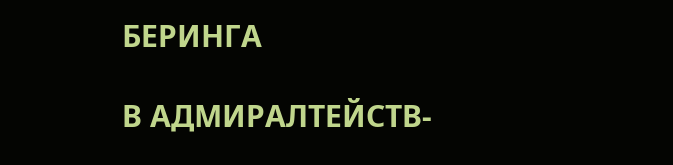БЕРИНГА

В АДМИРАЛТЕЙСТВ-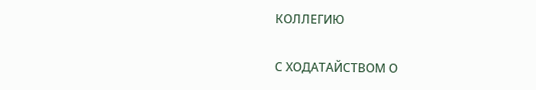КОЛЛЕГИЮ

С ХОДАТАЙСТВОМ О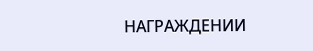НАГРАЖДЕНИИ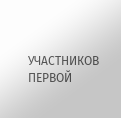УЧАСТНИКОВ ПЕРВОЙ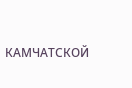КАМЧАТСКОЙ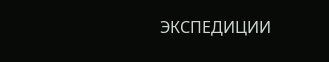ЭКСПЕДИЦИИ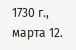1730 г., марта 12.